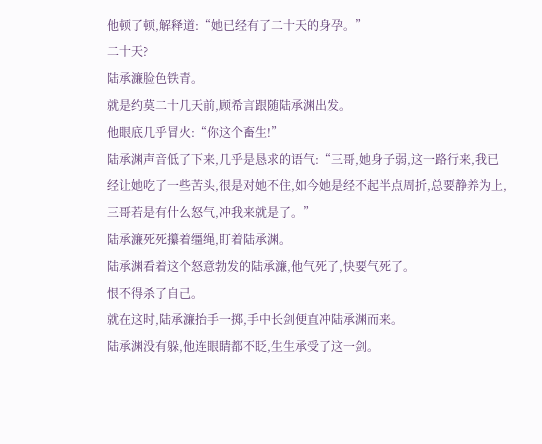他顿了顿,解释道:“她已经有了二十天的身孕。”
二十天?
陆承濂脸色铁青。
就是约莫二十几天前,顾希言跟随陆承渊出发。
他眼底几乎冒火:“你这个畜生!”
陆承渊声音低了下来,几乎是恳求的语气:“三哥,她身子弱,这一路行来,我已经让她吃了一些苦头,很是对她不住,如今她是经不起半点周折,总要静养为上,三哥若是有什么怒气,冲我来就是了。”
陆承濂死死攥着缰绳,盯着陆承渊。
陆承渊看着这个怒意勃发的陆承濂,他气死了,快要气死了。
恨不得杀了自己。
就在这时,陆承濂抬手一掷,手中长剑便直冲陆承渊而来。
陆承渊没有躲,他连眼睛都不眨,生生承受了这一剑。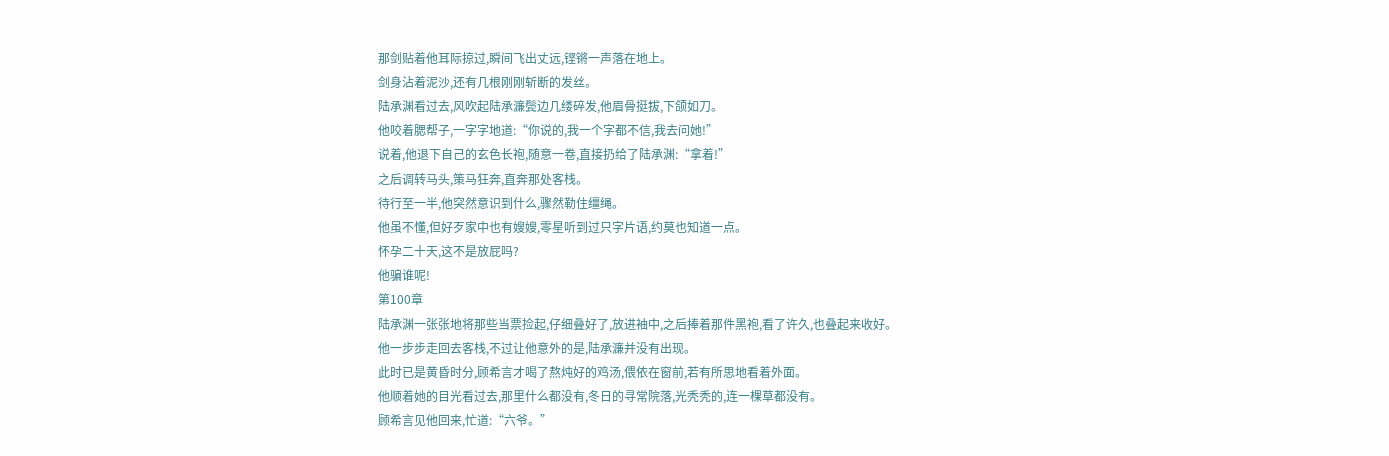那剑贴着他耳际掠过,瞬间飞出丈远,铿锵一声落在地上。
剑身沾着泥沙,还有几根刚刚斩断的发丝。
陆承渊看过去,风吹起陆承濂鬓边几缕碎发,他眉骨挺拔,下颌如刀。
他咬着腮帮子,一字字地道:“你说的,我一个字都不信,我去问她!”
说着,他退下自己的玄色长袍,随意一卷,直接扔给了陆承渊:“拿着!”
之后调转马头,策马狂奔,直奔那处客栈。
待行至一半,他突然意识到什么,骤然勒住缰绳。
他虽不懂,但好歹家中也有嫂嫂,零星听到过只字片语,约莫也知道一点。
怀孕二十天,这不是放屁吗?
他骗谁呢!
第100章
陆承渊一张张地将那些当票捡起,仔细叠好了,放进袖中,之后捧着那件黑袍,看了许久,也叠起来收好。
他一步步走回去客栈,不过让他意外的是,陆承濂并没有出现。
此时已是黄昏时分,顾希言才喝了熬炖好的鸡汤,偎依在窗前,若有所思地看着外面。
他顺着她的目光看过去,那里什么都没有,冬日的寻常院落,光秃秃的,连一棵草都没有。
顾希言见他回来,忙道:“六爷。”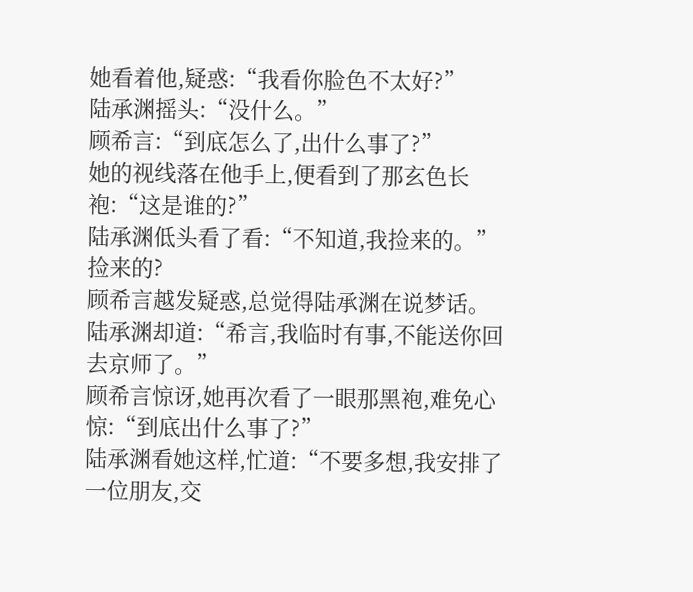她看着他,疑惑:“我看你脸色不太好?”
陆承渊摇头:“没什么。”
顾希言:“到底怎么了,出什么事了?”
她的视线落在他手上,便看到了那玄色长袍:“这是谁的?”
陆承渊低头看了看:“不知道,我捡来的。”
捡来的?
顾希言越发疑惑,总觉得陆承渊在说梦话。
陆承渊却道:“希言,我临时有事,不能送你回去京师了。”
顾希言惊讶,她再次看了一眼那黑袍,难免心惊:“到底出什么事了?”
陆承渊看她这样,忙道:“不要多想,我安排了一位朋友,交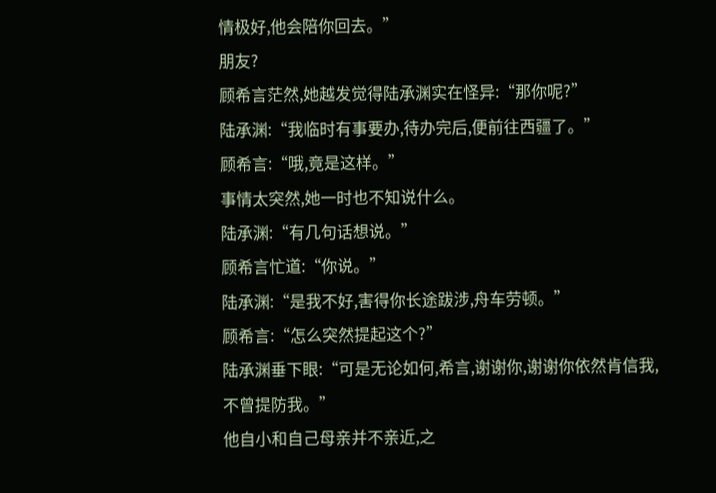情极好,他会陪你回去。”
朋友?
顾希言茫然,她越发觉得陆承渊实在怪异:“那你呢?”
陆承渊:“我临时有事要办,待办完后,便前往西疆了。”
顾希言:“哦,竟是这样。”
事情太突然,她一时也不知说什么。
陆承渊:“有几句话想说。”
顾希言忙道:“你说。”
陆承渊:“是我不好,害得你长途跋涉,舟车劳顿。”
顾希言:“怎么突然提起这个?”
陆承渊垂下眼:“可是无论如何,希言,谢谢你,谢谢你依然肯信我,不曾提防我。”
他自小和自己母亲并不亲近,之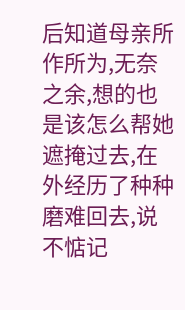后知道母亲所作所为,无奈之余,想的也是该怎么帮她遮掩过去,在外经历了种种磨难回去,说不惦记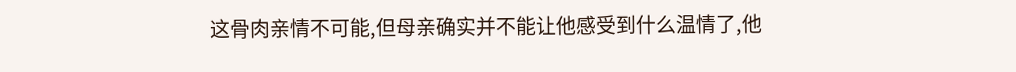这骨肉亲情不可能,但母亲确实并不能让他感受到什么温情了,他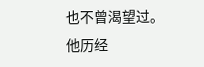也不曾渴望过。
他历经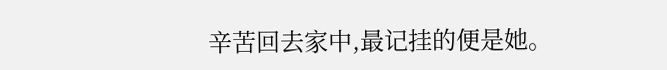辛苦回去家中,最记挂的便是她。